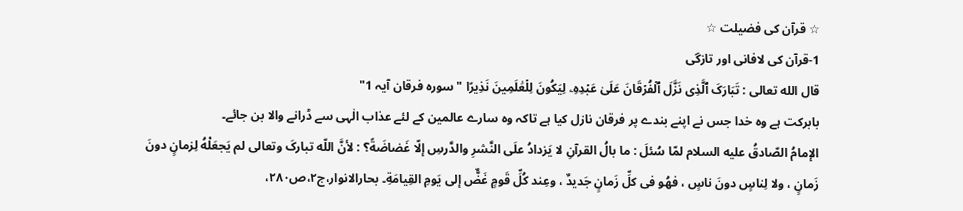☆ قرآن کی فضیلت ☆
1-قرآن کی لافانی اور تازگی
قال الله تعالی : تَبَارَکَ ٱلَّذِی نَزَّلَ ٱلۡفُرۡقَانَ عَلَىٰ عَبۡدِهِۦ لِیَکُونَ لِلۡعَٰلَمِینَ نَذِیرًا "سورہ فرقان آیہ 1"
بابرکت ہے وہ خدا جس نے اپنے بندے پر فرقان نازل کیا ہے تاکہ وہ سارے عالمین کے لئے عذاب الٰہی سے ڈرانے والا بن جائے۔
الإمامُ الصّادقُ علیه السلام لمّا سُئلَ : ما بالُ القرآنِ لا یَزدادُ علَى النَّشرِ والدَّرسِ إلّا غَضاضَةً؟ : لأنَّ اللّه تبارکَ وتعالى لم یَجعَلْهُ لِزمانٍ دونَ زَمانٍ ، ولا لِناسٍ دونَ ناسٍ ، فهُو فی کلِّ زَمانٍ جَدیدٌ ، وعِند کُلِّ قَومٍ غَضٌّ إلى یَومِ القِیامَةِ۔ بحارالانوار،ج٢،ص٢٨٠،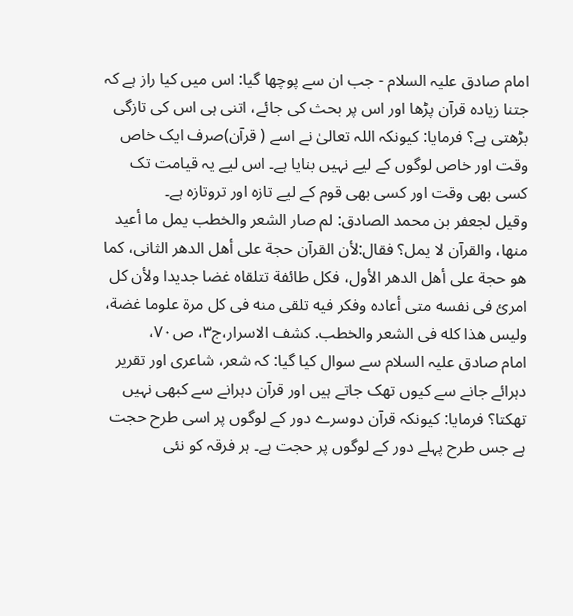امام صادق علیہ السلام - جب ان سے پوچھا گیا: اس میں کیا راز ہے کہ جتنا زیادہ قرآن پڑھا اور اس پر بحث کی جائے، اتنی ہی اس کی تازگی بڑھتی ہے؟ فرمایا: کیونکہ اللہ تعالیٰ نے اسے ( قرآن)صرف ایک خاص وقت اور خاص لوگوں کے لیے نہیں بنایا ہے۔ اس لیے یہ قیامت تک کسی بھی وقت اور کسی بھی قوم کے لیے تازہ اور تروتازہ ہے۔
وقیل لجعفر بن محمد الصادق: لم صار الشعر والخطب یمل ما أعید منها، والقرآن لا یمل؟ فقال:لأن القرآن حجة على أهل الدهر الثانی، کما هو حجة على أهل الدهر الأول، فکل طائفة تتلقاه غضا جدیدا ولأن کل امرئ فی نفسه متى أعاده وفکر فیه تلقى منه فی کل مرة علوما غضة، ولیس هذا کله فی الشعر والخطب. کشف الاسرار،ج٣، ص٧٠،
امام صادق علیہ السلام سے سوال کیا گیا: کہ شعر، شاعری اور تقریر دہرائے جانے سے کیوں تھک جاتے ہیں اور قرآن دہرانے سے کبھی نہیں تھکتا؟ فرمایا: کیونکہ قرآن دوسرے دور کے لوگوں پر اسی طرح حجت ہے جس طرح پہلے دور کے لوگوں پر حجت ہے۔ ہر فرقہ کو نئی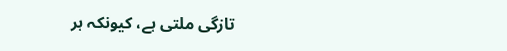تازگی ملتی ہے، کیونکہ ہر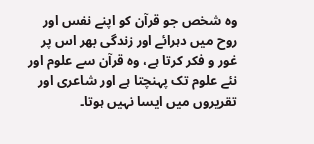وہ شخص جو قرآن کو اپنے نفس اور روح میں دہرائے اور زندگی بھر اس پر غور و فکر کرتا ہے، وہ قرآن سے علوم اور نئے علوم تک پہنچتا ہے اور شاعری اور تقریروں میں ایسا نہیں ہوتا۔